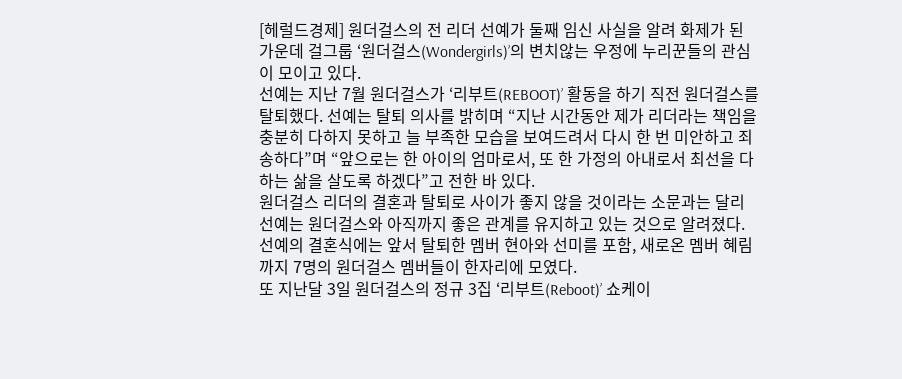[헤럴드경제] 원더걸스의 전 리더 선예가 둘째 임신 사실을 알려 화제가 된 가운데 걸그룹 ‘원더걸스(Wondergirls)’의 변치않는 우정에 누리꾼들의 관심이 모이고 있다.
선예는 지난 7월 원더걸스가 ‘리부트(REBOOT)’ 활동을 하기 직전 원더걸스를 탈퇴했다. 선예는 탈퇴 의사를 밝히며 “지난 시간동안 제가 리더라는 책임을 충분히 다하지 못하고 늘 부족한 모습을 보여드려서 다시 한 번 미안하고 죄송하다”며 “앞으로는 한 아이의 엄마로서, 또 한 가정의 아내로서 최선을 다하는 삶을 살도록 하겠다”고 전한 바 있다.
원더걸스 리더의 결혼과 탈퇴로 사이가 좋지 않을 것이라는 소문과는 달리 선예는 원더걸스와 아직까지 좋은 관계를 유지하고 있는 것으로 알려졌다.
선예의 결혼식에는 앞서 탈퇴한 멤버 현아와 선미를 포함, 새로온 멤버 혜림까지 7명의 원더걸스 멤버들이 한자리에 모였다.
또 지난달 3일 원더걸스의 정규 3집 ‘리부트(Reboot)’ 쇼케이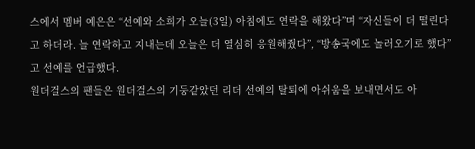스에서 멤버 예은은 “선예와 소희가 오늘(3일) 아침에도 연락을 해왔다”며 “자신들이 더 떨린다고 하더라. 늘 연락하고 지내는데 오늘은 더 열심히 응원해줬다”, “방송국에도 놀러오기로 했다”고 선예를 언급했다.
원더걸스의 팬들은 원더걸스의 기둥같았던 리더 선예의 탈퇴에 아쉬움을 보내면서도 아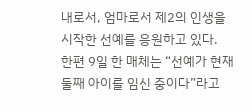내로서, 엄마로서 제2의 인생을 시작한 선예를 응원하고 있다.
한편 9일 한 매체는 “선예가 현재 둘째 아이를 임신 중이다”라고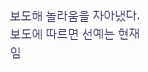보도해 놀라움을 자아냈다. 보도에 따르면 선예는 현재 임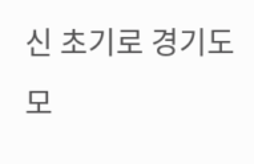신 초기로 경기도 모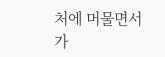처에 머물면서 가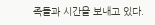족들과 시간을 보내고 있다.